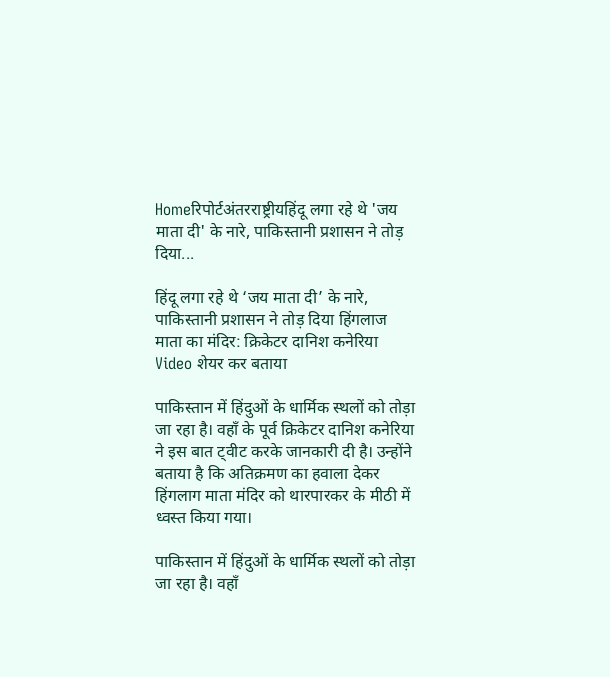Homeरिपोर्टअंतरराष्ट्रीयहिंदू लगा रहे थे 'जय माता दी' के नारे, पाकिस्तानी प्रशासन ने तोड़ दिया...

हिंदू लगा रहे थे ‘जय माता दी’ के नारे, पाकिस्तानी प्रशासन ने तोड़ दिया हिंगलाज माता का मंदिर: क्रिकेटर दानिश कनेरिया Video शेयर कर बताया

पाकिस्तान में हिंदुओं के धार्मिक स्थलों को तोड़ा जा रहा है। वहाँ के पूर्व क्रिकेटर दानिश कनेरिया ने इस बात ट्वीट करके जानकारी दी है। उन्होंने बताया है कि अतिक्रमण का हवाला देकर हिंगलाग माता मंदिर को थारपारकर के मीठी में ध्वस्त किया गया।

पाकिस्तान में हिंदुओं के धार्मिक स्थलों को तोड़ा जा रहा है। वहाँ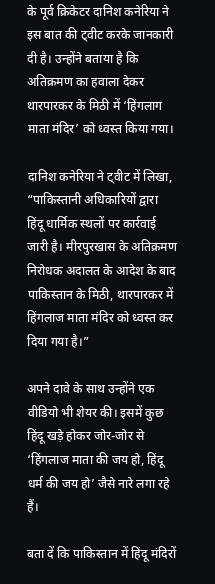के पूर्व क्रिकेटर दानिश कनेरिया ने इस बात की ट्वीट करके जानकारी दी है। उन्होंने बताया है कि अतिक्रमण का हवाला देकर थारपारकर के मिठी में ‘हिंगलाग माता मंदिर’ को ध्वस्त किया गया।

दानिश कनेरिया ने ट्वीट में लिखा, “पाकिस्तानी अधिकारियों द्वारा हिंदू धार्मिक स्थलों पर कार्रवाई जारी है। मीरपुरखास के अतिक्रमण निरोधक अदालत के आदेश के बाद पाकिस्तान के मिठी, थारपारकर में हिंगलाज माता मंदिर को ध्वस्त कर दिया गया है।”

अपने दावे के साथ उन्होंने एक वीडियो भी शेयर की। इसमें कुछ हिंदू खड़े होकर जोर-जोर से ‘हिंगलाज माता की जय हो, हिंदू धर्म की जय हो’ जैसे नारे लगा रहे हैं।

बता दें कि पाकिस्तान में हिंदू मंदिरों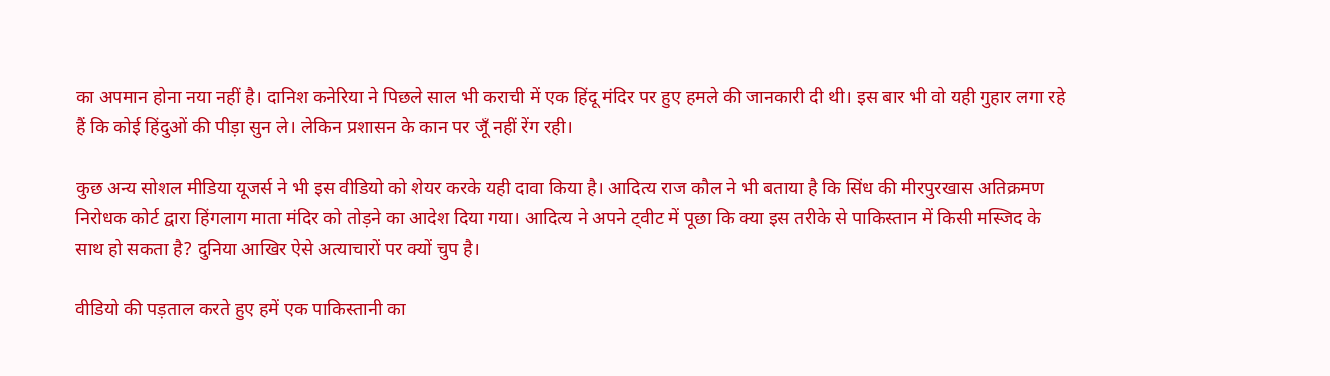का अपमान होना नया नहीं है। दानिश कनेरिया ने पिछले साल भी कराची में एक हिंदू मंदिर पर हुए हमले की जानकारी दी थी। इस बार भी वो यही गुहार लगा रहे हैं कि कोई हिंदुओं की पीड़ा सुन ले। लेकिन प्रशासन के कान पर जूँ नहीं रेंग रही।

कुछ अन्य सोशल मीडिया यूजर्स ने भी इस वीडियो को शेयर करके यही दावा किया है। आदित्य राज कौल ने भी बताया है कि सिंध की मीरपुरखास अतिक्रमण निरोधक कोर्ट द्वारा हिंगलाग माता मंदिर को तोड़ने का आदेश दिया गया। आदित्य ने अपने ट्वीट में पूछा कि क्या इस तरीके से पाकिस्तान में किसी मस्जिद के साथ हो सकता है? दुनिया आखिर ऐसे अत्याचारों पर क्यों चुप है।

वीडियो की पड़ताल करते हुए हमें एक पाकिस्तानी का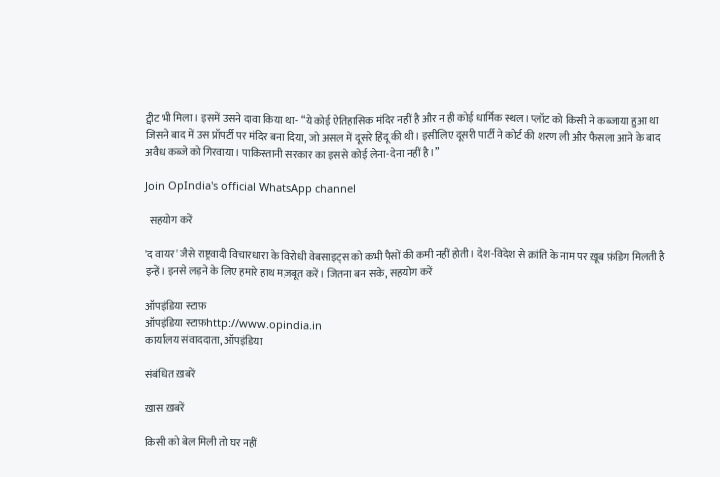ट्वीट भी मिला। इसमें उसने दावा किया था- “ये कोई ऐतिहासिक मंदिर नहीं है और न ही कोई धार्मिक स्थल। प्लॉट को किसी ने कब्जाया हुआ था जिसने बाद में उस प्रॉपर्टी पर मंदिर बना दिया, जो असल में दूसरे हिंदू की थी। इसीलिए दूसरी पार्टी ने कोर्ट की शरण ली और फैसला आने के बाद अवैध कब्जे को गिरवाया। पाकिस्तानी सरकार का इससे कोई लेना-देना नहीं है।”

Join OpIndia's official WhatsApp channel

  सहयोग करें

'द वायर' जैसे राष्ट्रवादी विचारधारा के विरोधी वेबसाइट्स को कभी पैसों की कमी नहीं होती। देश-विदेश से क्रांति के नाम पर ख़ूब फ़ंडिग मिलती है इन्हें। इनसे लड़ने के लिए हमारे हाथ मज़बूत करें। जितना बन सके, सहयोग करें

ऑपइंडिया स्टाफ़
ऑपइंडिया स्टाफ़http://www.opindia.in
कार्यालय संवाददाता, ऑपइंडिया

संबंधित ख़बरें

ख़ास ख़बरें

किसी को बेल मिली तो घर नहीं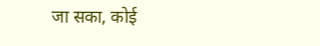जा सका, कोई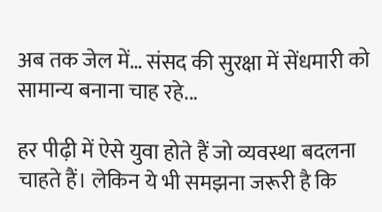अब तक जेल में… संसद की सुरक्षा में सेंधमारी को सामान्य बनाना चाह रहे...

हर पीढ़ी में ऐसे युवा होते हैं जो व्यवस्था बदलना चाहते हैं। लेकिन ये भी समझना जरूरी है कि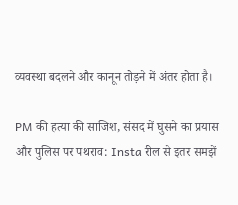व्यवस्था बदलने और कानून तोड़ने में अंतर होता है।

PM की हत्या की साजिश, संसद में घुसने का प्रयास और पुलिस पर पथराव: Insta रील से इतर समझें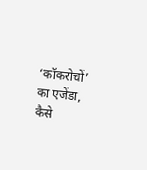‘कॉकरोचों’ का एजेंडा, कैसे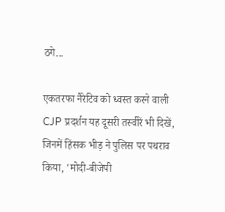ठगे...

एकतरफा नैरेटिव को ध्वस्त करने वाली CJP प्रदर्शन यह दूसरी तस्वीरें भी दिखें, जिनमें हिंसक भीड़ ने पुलिस पर पथराव किया, 'मोदी-बीजेपी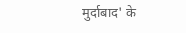मुर्दाबाद' के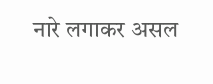नारे लगाकर असल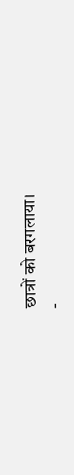छात्रों को बरगलाया।
-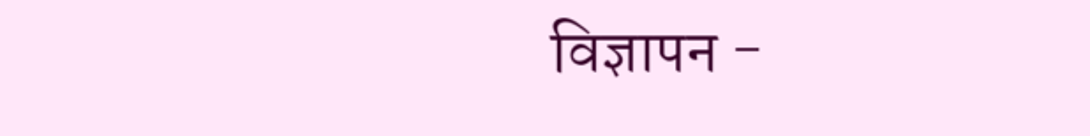विज्ञापन -